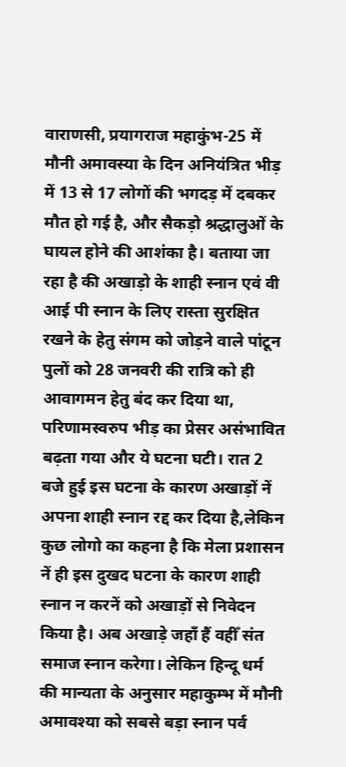वाराणसी, प्रयागराज महाकुंभ-25 में मौनी अमावस्या के दिन अनियंत्रित भीड़ में 13 से 17 लोगों की भगदड़ में दबकर मौत हो गई है, और सैकड़ो श्रद्धालुओं के घायल होने की आशंका है। बताया जा रहा है की अखाड़ो के शाही स्नान एवं वी आई पी स्नान के लिए रास्ता सुरक्षित रखने के हेतु संगम को जोड़ने वाले पांटून पुलों को 28 जनवरी की रात्रि को ही आवागमन हेतु बंद कर दिया था, परिणामस्वरुप भीड़ का प्रेसर असंभावित बढ़ता गया और ये घटना घटी। रात 2 बजे हुई इस घटना के कारण अखाड़ों नें अपना शाही स्नान रद्द कर दिया है,लेकिन कुछ लोगो का कहना है कि मेला प्रशासन नें ही इस दुखद घटना के कारण शाही स्नान न करनें को अखाड़ों से निवेदन किया है। अब अखाड़े जहाँ हैं वहीँ संत समाज स्नान करेगा। लेकिन हिन्दू धर्म की मान्यता के अनुसार महाकुम्भ में मौनी अमावश्या को सबसे बड़ा स्नान पर्व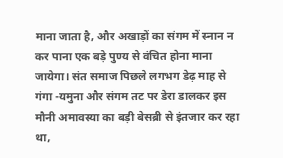माना जाता है, और अखाड़ों का संगम में स्नान न कर पाना एक बड़े पुण्य से वंचित होना माना जायेगा। संत समाज पिछले लगभग डेढ़ माह से गंगा -यमुना और संगम तट पर डेरा डालकर इस मौनी अमावस्या का बड़ी बेसब्री से इंतजार कर रहा था,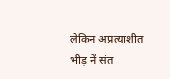लेकिन अप्रत्याशीत भीड़ नें संत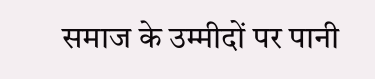समाज के उम्मीदों पर पानी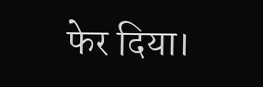फेर दिया।